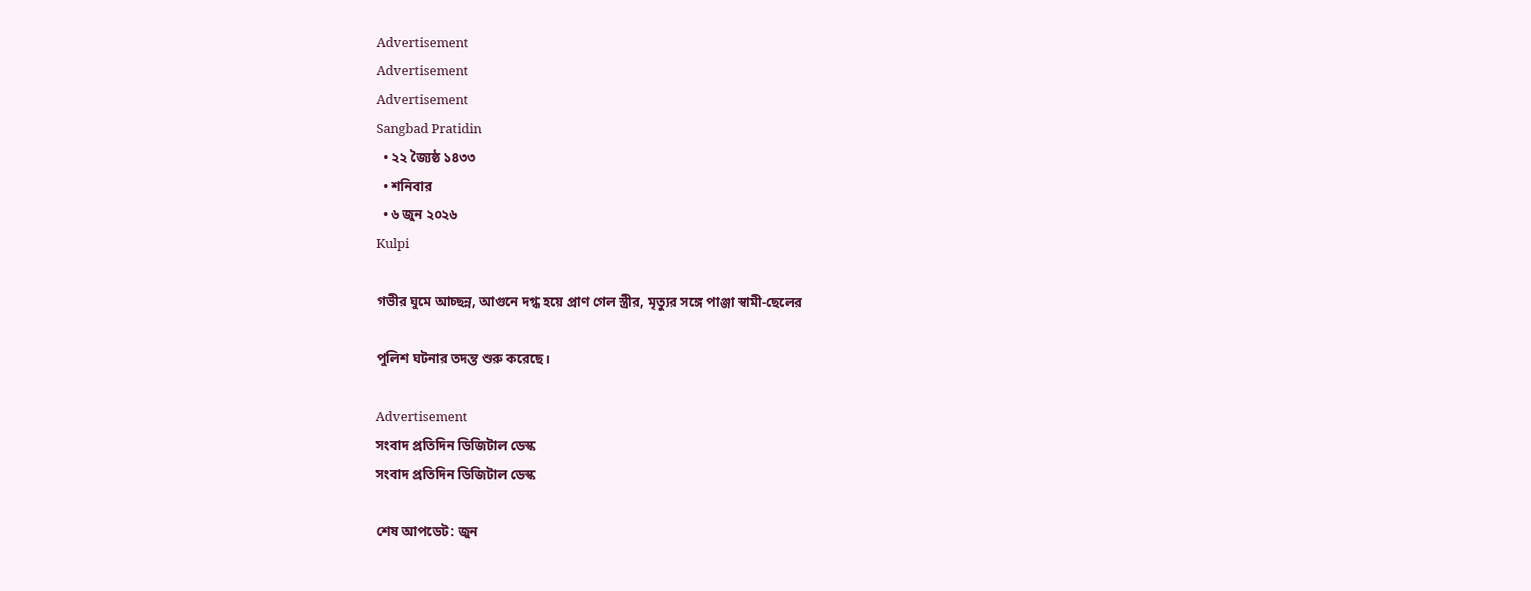Advertisement
Advertisement
Advertisement
Sangbad Pratidin
  • ২২ জ্যৈষ্ঠ ১৪৩৩
  • শনিবার
  • ৬ জুন ২০২৬
Kulpi

গভীর ঘুমে আচ্ছন্ন, আগুনে দগ্ধ হয়ে প্রাণ গেল স্ত্রীর, মৃত্যুর সঙ্গে পাঞ্জা স্বামী-ছেলের

পুলিশ ঘটনার তদন্ত শুরু করেছে।

Advertisement
সংবাদ প্রতিদিন ডিজিটাল ডেস্ক
সংবাদ প্রতিদিন ডিজিটাল ডেস্ক

শেষ আপডেট: জুন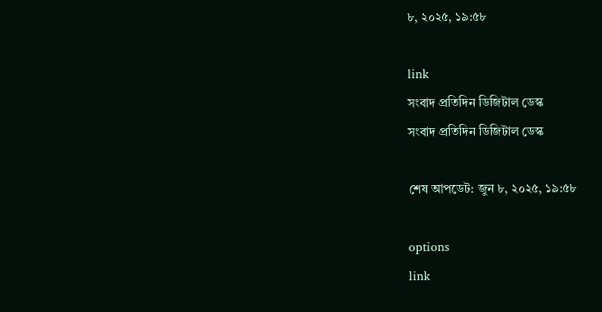৮, ২০২৫, ১৯:৫৮

link
সংবাদ প্রতিদিন ডিজিটাল ডেস্ক
সংবাদ প্রতিদিন ডিজিটাল ডেস্ক

শেষ আপডেট: জুন ৮, ২০২৫, ১৯:৫৮

options
link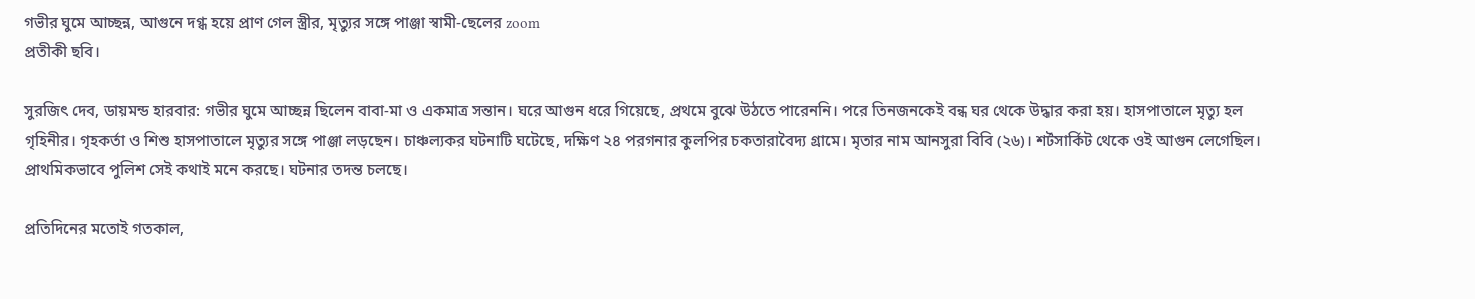গভীর ঘুমে আচ্ছন্ন, আগুনে দগ্ধ হয়ে প্রাণ গেল স্ত্রীর, মৃত্যুর সঙ্গে পাঞ্জা স্বামী-ছেলের zoom
প্রতীকী ছবি।

সুরজিৎ দেব, ডায়মন্ড হারবার: গভীর ঘুমে আচ্ছন্ন ছিলেন বাবা-মা ও একমাত্র সন্তান। ঘরে আগুন ধরে গিয়েছে, প্রথমে বুঝে উঠতে পারেননি। পরে তিনজনকেই বন্ধ ঘর থেকে উদ্ধার করা হয়। হাসপাতালে মৃত্যু হল গৃহিনীর। গৃহকর্তা ও শিশু হাসপাতালে মৃত্যুর সঙ্গে পাঞ্জা লড়ছেন। চাঞ্চল্যকর ঘটনাটি ঘটেছে, দক্ষিণ ২৪ পরগনার কুলপির চকতারাবৈদ্য গ্রামে। মৃতার নাম আনসুরা বিবি (২৬)। শর্টসার্কিট থেকে ওই আগুন লেগেছিল। প্রাথমিকভাবে পুলিশ সেই কথাই মনে করছে। ঘটনার তদন্ত চলছে।

প্রতিদিনের মতোই গতকাল,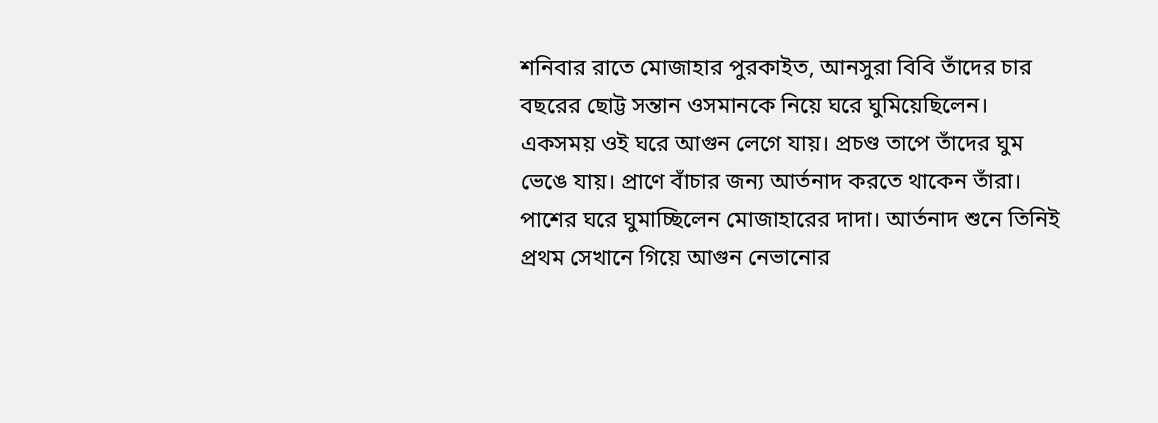শনিবার রাতে মোজাহার পুরকাইত, আনসুরা বিবি তাঁদের চার বছরের ছোট্ট সন্তান ওসমানকে নিয়ে ঘরে ঘুমিয়েছিলেন। একসময় ওই ঘরে আগুন লেগে যায়। প্রচণ্ড তাপে তাঁদের ঘুম ভেঙে যায়। প্রাণে বাঁচার জন্য আর্তনাদ করতে থাকেন তাঁরা। পাশের ঘরে ঘুমাচ্ছিলেন মোজাহারের দাদা। আর্তনাদ শুনে তিনিই প্রথম সেখানে গিয়ে আগুন নেভানোর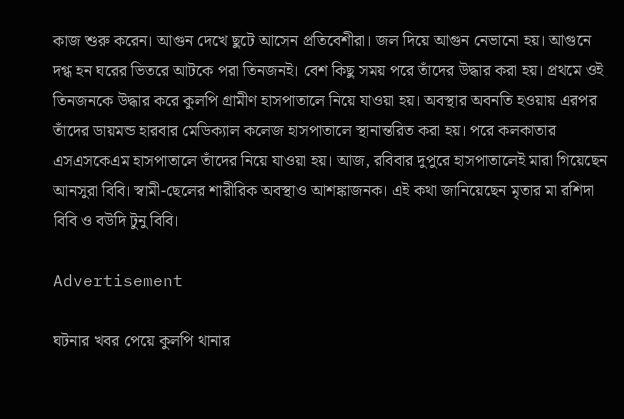কাজ শুরু করেন। আগুন দেখে ছুটে আসেন প্রতিবেশীরা। জল দিয়ে আগুন নেভানো হয়। আগুনে দগ্ধ হন ঘরের ভিতরে আটকে পরা তিনজনই। বেশ কিছু সময় পরে তাঁদের উদ্ধার করা হয়। প্রথমে ওই তিনজনকে উদ্ধার করে কুলপি গ্রামীণ হাসপাতালে নিয়ে যাওয়া হয়। অবস্থার অবনতি হওয়ায় এরপর তাঁদের ডায়মন্ড হারবার মেডিক্যাল কলেজ হাসপাতালে স্থানান্তরিত করা হয়। পরে কলকাতার এসএসকেএম হাসপাতালে তাঁদের নিয়ে যাওয়া হয়। আজ, রবিবার দুপুরে হাসপাতালেই মারা গিয়েছেন আনসুরা বিবি। স্বামী-ছেলের শারীরিক অবস্থাও আশঙ্কাজনক। এই কথা জানিয়েছেন মৃতার মা রশিদা বিবি ও বউদি টুনু বিবি।

Advertisement

ঘটনার খবর পেয়ে কুলপি থানার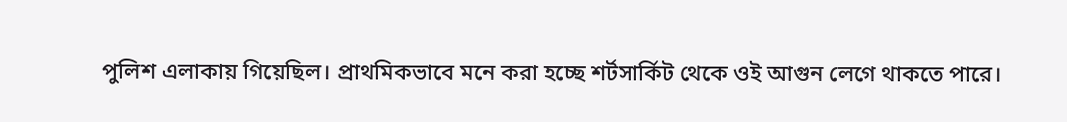পুলিশ এলাকায় গিয়েছিল। প্রাথমিকভাবে মনে করা হচ্ছে শর্টসার্কিট থেকে ওই আগুন লেগে থাকতে পারে।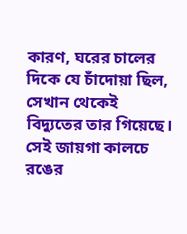কারণ, ঘরের চালের দিকে যে চাঁদোয়া ছিল, সেখান থেকেই বিদ্যুতের তার গিয়েছে। সেই জায়গা কালচে রঙের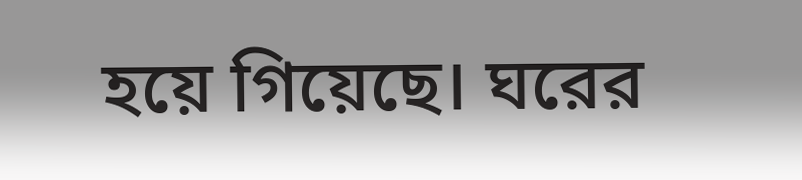হয়ে গিয়েছে। ঘরের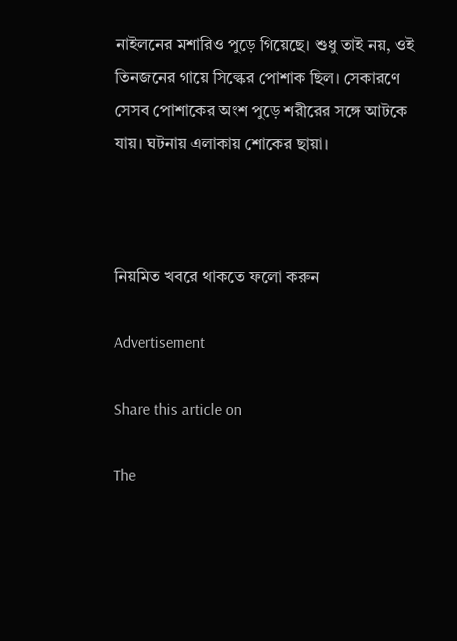নাইলনের মশারিও পুড়ে গিয়েছে। শুধু তাই নয়, ওই তিনজনের গায়ে সিল্কের পোশাক ছিল। সেকারণে সেসব পোশাকের অংশ পুড়ে শরীরের সঙ্গে আটকে যায়। ঘটনায় এলাকায় শোকের ছায়া।



নিয়মিত খবরে থাকতে ফলো করুন

Advertisement

Share this article on

The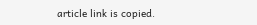article link is copied.